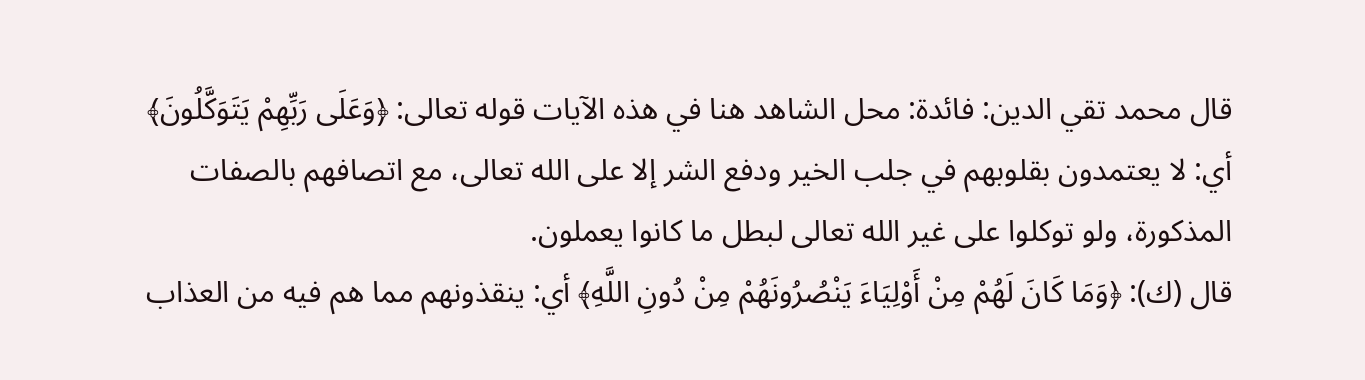قال محمد تقي الدين: فائدة: محل الشاهد هنا في هذه الآيات قوله تعالى: ﴿وَعَلَى رَبِّهِمْ يَتَوَكَّلُونَ﴾ أي: لا يعتمدون بقلوبهم في جلب الخير ودفع الشر إلا على الله تعالى، مع اتصافهم بالصفات المذكورة، ولو توكلوا على غير الله تعالى لبطل ما كانوا يعملون.
قال (ك): ﴿وَمَا كَانَ لَهُمْ مِنْ أَوْلِيَاءَ يَنْصُرُونَهُمْ مِنْ دُونِ اللَّهِ﴾ أي: ينقذونهم مما هم فيه من العذاب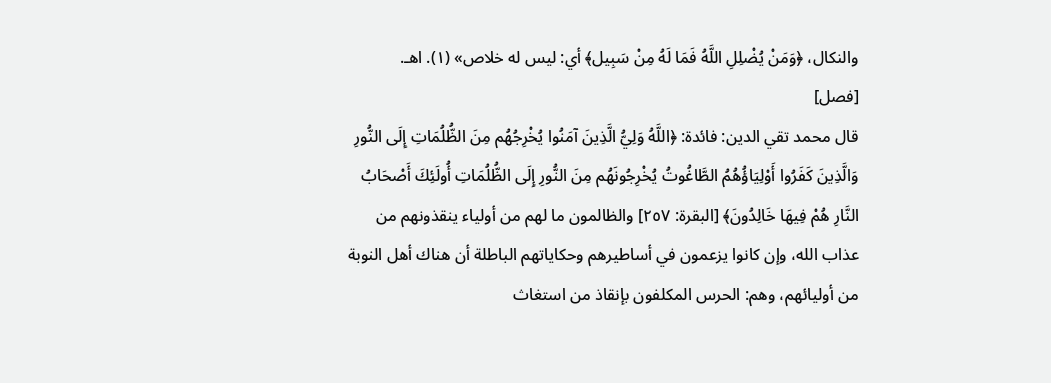والنكال، ﴿وَمَنْ يُضْلِلِ اللَّهُ فَمَا لَهُ مِنْ سَبِيل﴾ أي: ليس له خلاص» (١). اهـ.
[فصل]
قال محمد تقي الدين: فائدة: ﴿اللَّهُ وَلِيُّ الَّذِينَ آمَنُوا يُخْرِجُهُم مِنَ الظُّلُمَاتِ إِلَى النُّورِ وَالَّذِينَ كَفَرُوا أَوْلِيَاؤُهُمُ الطَّاغُوتُ يُخْرِجُونَهُم مِنَ النُّورِ إِلَى الظُّلُمَاتِ أُولَئِكَ أَصْحَابُ النَّارِ هُمْ فِيهَا خَالِدُونَ﴾ [البقرة: ٢٥٧] والظالمون ما لهم من أولياء ينقذونهم من عذاب الله، وإن كانوا يزعمون في أساطيرهم وحكاياتهم الباطلة أن هناك أهل النوبة من أوليائهم، وهم: الحرس المكلفون بإنقاذ من استغاث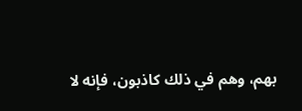بهم، وهم في ذلك كاذبون، فإنه لا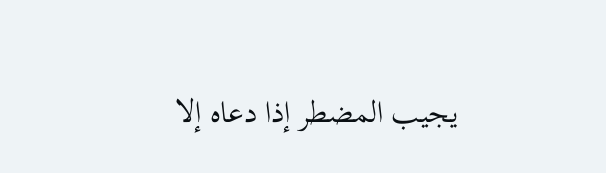يجيب المضطر إذا دعاه إلا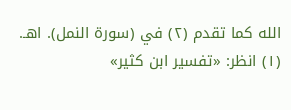الله كما تقدم (٢) في (سورة النمل). اهـ.
(١) انظر: «تفسير ابن كثير»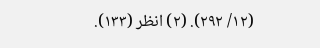(١٢/ ٢٩٢). (٢) انظر (١٣٣).